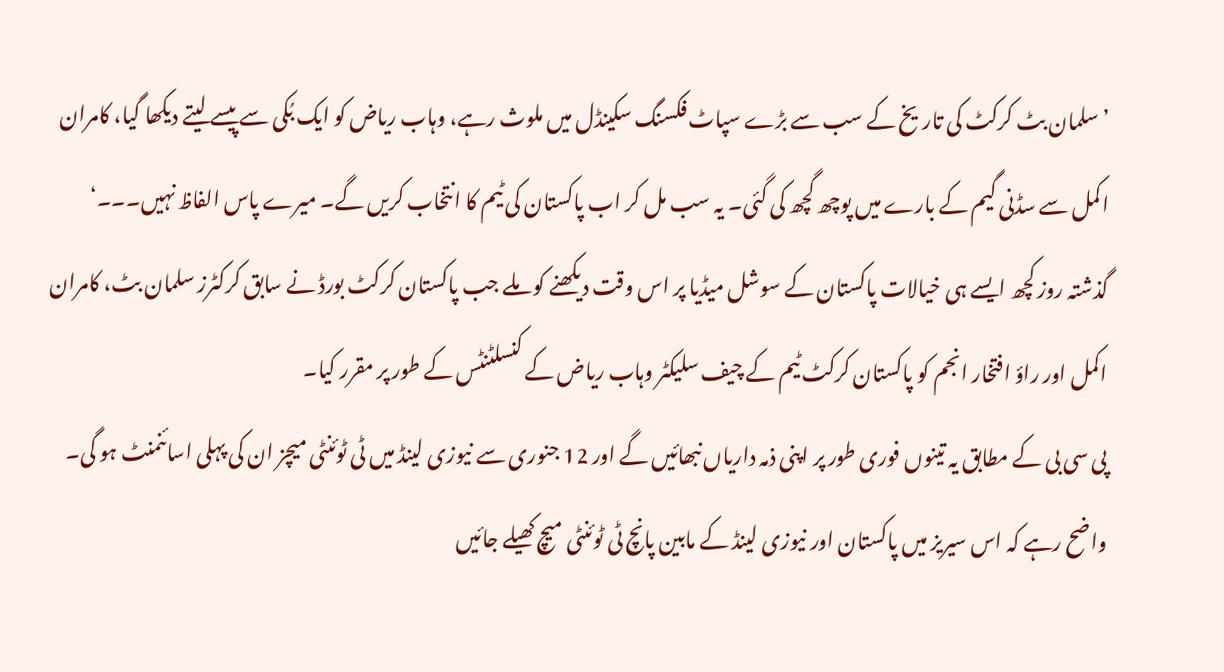’سلمان بٹ کرکٹ کی تاریخ کے سب سے بڑے سپاٹ فکسنگ سکینڈل میں ملوث رہے، وہاب ریاض کو ایک بُکی سے پیسے لیتے دیکھا گیا، کامران اکمل سے سڈنی گیم کے بارے میں پوچھ گچھ کی گئی۔ یہ سب مل کر اب پاکستان کی ٹیم کا انتخاب کریں گے۔ میرے پاس الفاظ نہیں۔۔۔‘
گذشتہ روز کچھ ایسے ہی خیالات پاکستان کے سوشل میڈیا پر اس وقت دیکھنے کو ملے جب پاکستان کرکٹ بورڈ نے سابق کرکٹرز سلمان بٹ، کامران اکمل اور راؤ افتخار انجم کو پاکستان کرکٹ ٹیم کے چیف سلیکٹر وہاب ریاض کے کنسلٹنٹس کے طور پر مقرر کیا۔
پی سی بی کے مطابق یہ تینوں فوری طور پر اپنی ذمہ داریاں نبھائیں گے اور 12 جنوری سے نیوزی لینڈ میں ٹی ٹوئنٹی میچز ان کی پہلی اسائنمنٹ ہو گی۔ واضح رہے کہ اس سیریز میں پاکستان اور نیوزی لینڈ کے مابین پانچ ٹی ٹوئنٹی میچ کھیلے جائیں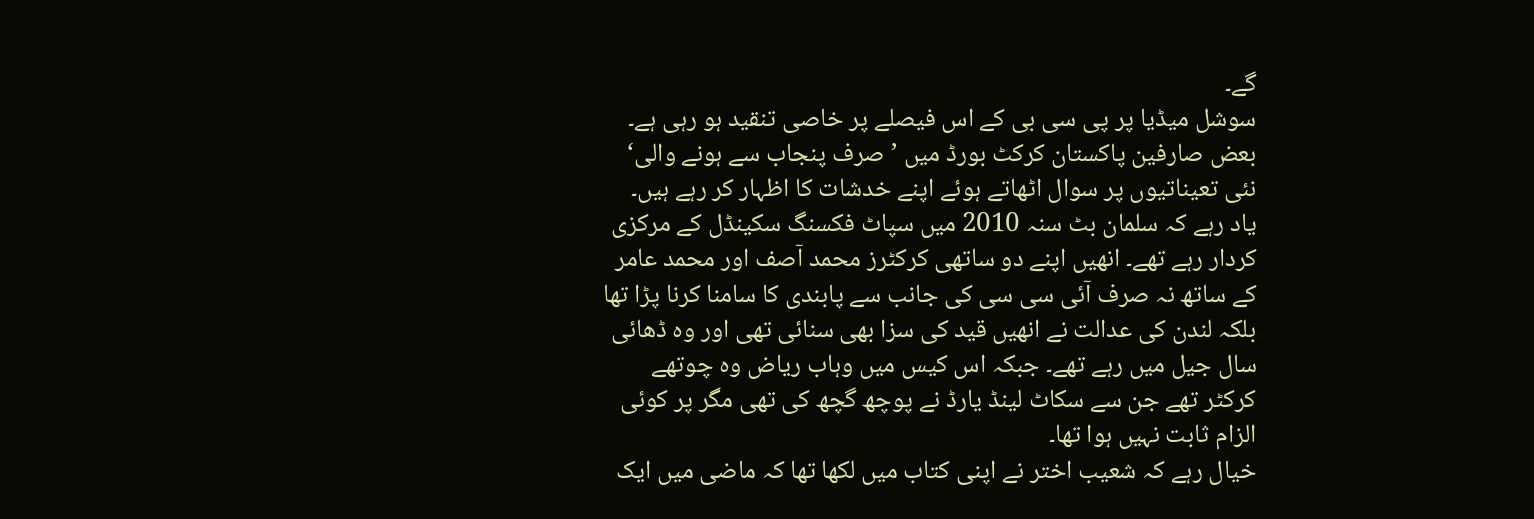گے۔
سوشل میڈیا پر پی سی بی کے اس فیصلے پر خاصی تنقید ہو رہی ہے۔ بعض صارفین پاکستان کرکٹ بورڈ میں ’صرف پنجاب سے ہونے والی‘ نئی تعیناتیوں پر سوال اٹھاتے ہوئے اپنے خدشات کا اظہار کر رہے ہیں۔
یاد رہے کہ سلمان بٹ سنہ 2010 میں سپاٹ فکسنگ سکینڈل کے مرکزی کردار رہے تھے۔ انھیں اپنے دو ساتھی کرکٹرز محمد آصف اور محمد عامر کے ساتھ نہ صرف آئی سی سی کی جانب سے پابندی کا سامنا کرنا پڑا تھا بلکہ لندن کی عدالت نے انھیں قید کی سزا بھی سنائی تھی اور وہ ڈھائی سال جیل میں رہے تھے۔ جبکہ اس کیس میں وہاب ریاض وہ چوتھے کرکٹر تھے جن سے سکاٹ لینڈ یارڈ نے پوچھ گچھ کی تھی مگر پر کوئی الزام ثابت نہیں ہوا تھا۔
خیال رہے کہ شعیب اختر نے اپنی کتاب میں لکھا تھا کہ ماضی میں ایک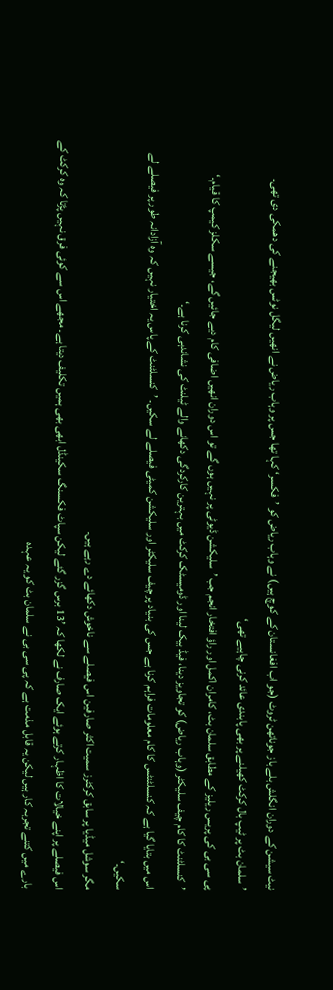نیٹ سیشن کے دوران انگلش بلے باز جوناتھن ٹروٹ (جو اب افغانستان کے کوچ ہیں) نے وہاب ریاض کو ’فکسر‘ کہا تھا جس پر وہاب ریاض نے انھیں لیگل نوٹس بھیجنے کی دھمکی دی تھی۔
’سلمان بٹ پر ٹیپ بال کرکٹ کھیلنے پر بھی پابندی عائد کرنی چاہیے تھی‘
پی سی بی کی پریس ریلیز کے مطابق سلمان بٹ، کامران اکمل اور راؤ افتخار انجم جب ’سلیکشن ڈیوٹی پر نہیں ہوں گے تو اس دوران انھیں اضافی کام دیے جائیں گے، جیسے سکلز کیمپ کا قیام۔‘
’کنسلٹنٹ کا کام چیف سلیکٹر (وہاب ریاض) کو تجاویز دینا، فیڈ بیک لینا اور ڈومیسٹک کرکٹ میں بہترین کارکردگی دکھانے والے ٹیلنٹ کی نشاندہی کرنا ہے۔‘
اس میں بتایا گیا ہے کہ کنسلٹنٹس کا کام معلومات فراہم کرنا ہے جس کی بنیاد پر چیف سلیکٹر اور سلیکشن کمیٹی فیصلے لے سکیں۔ ’کنسلٹنٹ کے پاس یہ اختیار نہیں کہ وہ آزادانہ طور پر فیصلے لے سکیں۔‘
مگر سوشل میڈیا پر سابق کرکٹرز سمیت اکثر صارفین اس فیصلے سے ناخوش دکھائے دے رہے ہیں۔
اس فیصلے پر اپنے خیالات کا اظہار کرتے ہوئے ایک صارف نے لکھا کہ ’13 برس گزر گئے لیکن سپاٹ فکسنگ سکینڈل ابھی بھی ہمیں تکلیف دیتا ہے۔ مجھے اس سے کوئی فرق نہیں پڑتا کہ وہ کرکٹ کے بارے میں کتنے تجربہ کار ہیں لیکن یہ قابل مذمت ہے کہ پی سی بی نے سلمان بٹ کو یہ عہدہ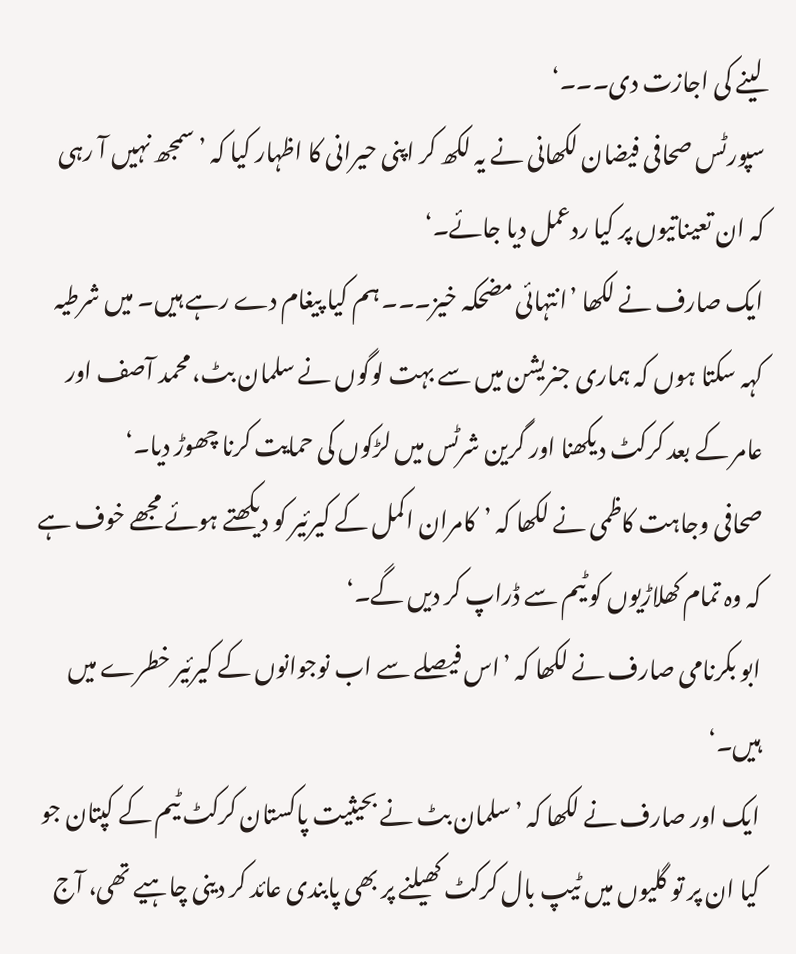لینے کی اجازت دی۔۔۔‘
سپورٹس صحافی فیضان لکھانی نے یہ لکھ کر اپنی حیرانی کا اظہار کیا کہ ’سمجھ نہیں آ رہی کہ ان تعیناتیوں پر کیا ردعمل دیا جائے۔‘
ایک صارف نے لکھا ’انتہائی مضحکہ خیز۔۔۔ ہم کیا پیغام دے رہے ہیں۔ میں شرطیہ کہہ سکتا ہوں کہ ہماری جنریشن میں سے بہت لوگوں نے سلمان بٹ، محمد آصف اور عامر کے بعد کرکٹ دیکھنا اور گرین شرٹس میں لڑکوں کی حمایت کرنا چھوڑ دیا۔‘
صحافی وجاہت کاظمی نے لکھا کہ ’کامران اکمل کے کیرئیر کو دیکھتے ہوئے مجھے خوف ہے کہ وہ تمام کھلاڑیوں کو ٹیم سے ڈراپ کر دیں گے۔‘
ابو بکرنامی صارف نے لکھا کہ ’اس فیصلے سے اب نوجوانوں کے کیرئیر خطرے میں ہیں۔‘
ایک اور صارف نے لکھا کہ ’سلمان بٹ نے بحیثیت پاکستان کرکٹ ٹیم کے کپتان جو کیا ان پر تو گلیوں میں ٹیپ بال کرکٹ کھیلنے پر بھی پابندی عائد کر دینی چاہیے تھی، آج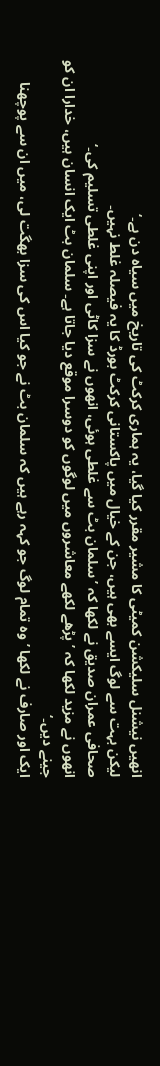انھیں نیشنل سلیکشن کمیٹی کا مشیر مقرر کیا گیا، یہ ہماری کرکٹ کی تاریخ میں سیاہ دن ہے۔‘
لیکن بہت سے لوگ ایسے بھی ہیں، جن کے خیال میں پاکستانی کرکٹ بورڈ کا یہ فیصلہ غلط نہیں۔
صحافی عمران صدیق نے لکھا کہ ’سلمان بٹ سے غلطی ہوئی، انھوں نے سزا کاٹی اور اپنی غلطی تسلیم کی۔‘
انھوں نے مزید لکھا کہ ’پڑھے لکھے معاشروں میں لوگوں کو دوسرا موقع دیا جاتا ہے۔ سلمان بٹ ایک انسان ہیں، خدارا ان کو جینے دیں۔‘
ایک اور صارف نے لکھا ’وہ تمام لوگ جو کہہ رہے ہیں کہ سلمان بٹ نے جو کیا اس کی سزا بھگت لی، میں ان سے پوچھنا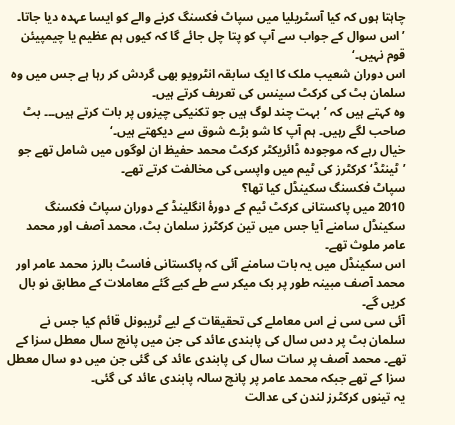چاہتا ہوں کہ کیا آسٹریلیا میں سپاٹ فکسنگ کرنے والے کو ایسا عہدہ دیا جاتا۔
’اس سوال کے جواب سے آپ کو پتا چل جائے گا کہ کیوں ہم عظیم یا چیمپیئن قوم نہیں۔‘
اس دوران شعیب ملک کا ایک سابقہ انٹرویو بھی گردش کر رہا ہے جس میں وہ سلمان بٹ کی کرکٹ سینس کی تعریف کرتے ہیں۔
وہ کہتے ہیں کہ ’بہت چند لوگ ہیں جو تکنیکی چیزوں پر بات کرتے ہیں۔۔۔ بٹ صاحب لگے رہیں۔ ہم آپ کا شو بڑے شوق سے دیکھتے ہیں۔‘
خیال رہے کہ موجودہ ڈائریکٹر کرکٹ محمد حفیظ ان لوگوں میں شامل تھے جو ’ٹینٹڈ‘ کرکٹرز کی ٹیم میں واپسی کی مخالفت کرتے تھے۔
سپاٹ فکسنگ سکینڈل کیا تھا؟
2010 میں پاکستانی کرکٹ ٹیم کے دورۂ انگلینڈ کے دوران سپاٹ فکسنگ سکینڈل سامنے آیا جس میں تین کرکٹرز سلمان بٹ، محمد آصف اور محمد عامر ملوث تھے۔
اس سکینڈل میں یہ بات سامنے آئی کہ پاکستانی فاسٹ بالرز محمد عامر اور محمد آصف مبینہ طور پر بک میکر سے طے کیے گئے معاملات کے مطابق نو بال کریں گے۔
آئی سی سی نے اس معاملے کی تحقیقات کے لیے ٹریبونل قائم کیا جس نے سلمان بٹ پر دس سال کی پابندی عائد کی جن میں پانچ سال معطل سزا کے تھے۔ محمد آصف پر سات سال کی پابندی عائد کی گئی جن میں دو سال معطل سزا کے تھے جبکہ محمد عامر پر پانچ سالہ پابندی عائد کی گئی۔
یہ تینوں کرکٹرز لندن کی عدالت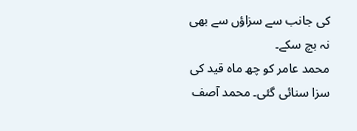کی جانب سے سزاؤں سے بھی نہ بچ سکے۔
محمد عامر کو چھ ماہ قید کی سزا سنائی گئی۔ محمد آصف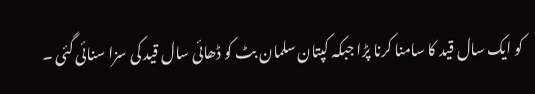کو ایک سال قید کا سامنا کرنا پڑا جبکہ کپتان سلمان بٹ کو ڈھائی سال قید کی سزا سنائی گئی ۔